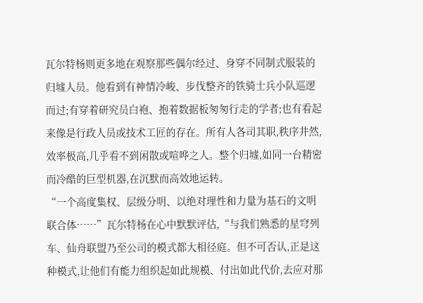瓦尔特杨则更多地在观察那些偶尔经过、身穿不同制式服装的归墟人员。他看到有神情冷峻、步伐整齐的铁骑士兵小队巡逻而过;有穿着研究员白袍、抱着数据板匆匆行走的学者;也有看起来像是行政人员或技术工匠的存在。所有人各司其职,秩序井然,效率极高,几乎看不到闲散或喧哗之人。整个归墟,如同一台精密而冷酷的巨型机器,在沉默而高效地运转。
“一个高度集权、层级分明、以绝对理性和力量为基石的文明联合体……”瓦尔特杨在心中默默评估,“与我们熟悉的星穹列车、仙舟联盟乃至公司的模式都大相径庭。但不可否认,正是这种模式,让他们有能力组织起如此规模、付出如此代价,去应对那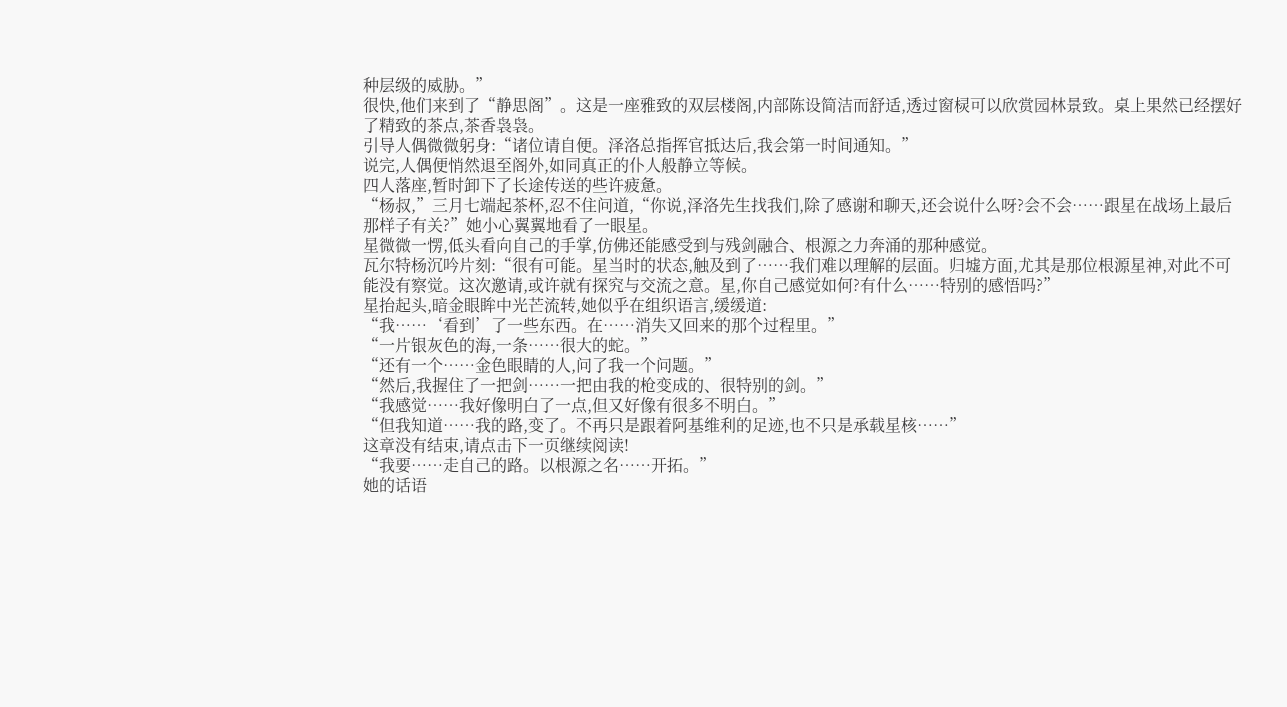种层级的威胁。”
很快,他们来到了“静思阁”。这是一座雅致的双层楼阁,内部陈设简洁而舒适,透过窗棂可以欣赏园林景致。桌上果然已经摆好了精致的茶点,茶香袅袅。
引导人偶微微躬身:“诸位请自便。泽洛总指挥官抵达后,我会第一时间通知。”
说完,人偶便悄然退至阁外,如同真正的仆人般静立等候。
四人落座,暂时卸下了长途传送的些许疲惫。
“杨叔,”三月七端起茶杯,忍不住问道,“你说,泽洛先生找我们,除了感谢和聊天,还会说什么呀?会不会……跟星在战场上最后那样子有关?”她小心翼翼地看了一眼星。
星微微一愣,低头看向自己的手掌,仿佛还能感受到与残剑融合、根源之力奔涌的那种感觉。
瓦尔特杨沉吟片刻:“很有可能。星当时的状态,触及到了……我们难以理解的层面。归墟方面,尤其是那位根源星神,对此不可能没有察觉。这次邀请,或许就有探究与交流之意。星,你自己感觉如何?有什么……特别的感悟吗?”
星抬起头,暗金眼眸中光芒流转,她似乎在组织语言,缓缓道:
“我……‘看到’了一些东西。在……消失又回来的那个过程里。”
“一片银灰色的海,一条……很大的蛇。”
“还有一个……金色眼睛的人,问了我一个问题。”
“然后,我握住了一把剑……一把由我的枪变成的、很特别的剑。”
“我感觉……我好像明白了一点,但又好像有很多不明白。”
“但我知道……我的路,变了。不再只是跟着阿基维利的足迹,也不只是承载星核……”
这章没有结束,请点击下一页继续阅读!
“我要……走自己的路。以根源之名……开拓。”
她的话语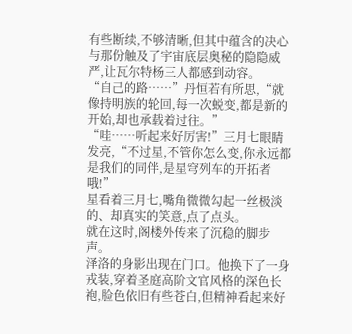有些断续,不够清晰,但其中蕴含的决心与那份触及了宇宙底层奥秘的隐隐威严,让瓦尔特杨三人都感到动容。
“自己的路……”丹恒若有所思,“就像持明族的轮回,每一次蜕变,都是新的开始,却也承载着过往。”
“哇……听起来好厉害!”三月七眼睛发亮,“不过星,不管你怎么变,你永远都是我们的同伴,是星穹列车的开拓者哦!”
星看着三月七,嘴角微微勾起一丝极淡的、却真实的笑意,点了点头。
就在这时,阁楼外传来了沉稳的脚步声。
泽洛的身影出现在门口。他换下了一身戎装,穿着圣庭高阶文官风格的深色长袍,脸色依旧有些苍白,但精神看起来好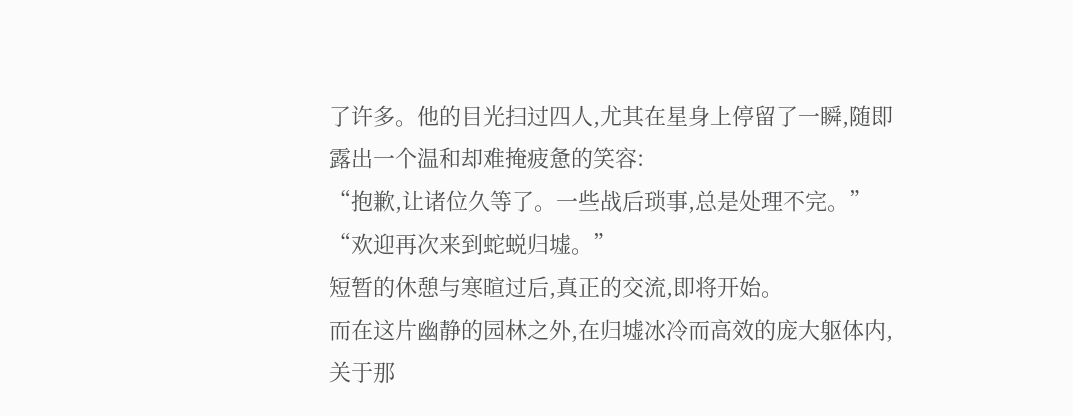了许多。他的目光扫过四人,尤其在星身上停留了一瞬,随即露出一个温和却难掩疲惫的笑容:
“抱歉,让诸位久等了。一些战后琐事,总是处理不完。”
“欢迎再次来到蛇蜕归墟。”
短暂的休憩与寒暄过后,真正的交流,即将开始。
而在这片幽静的园林之外,在归墟冰冷而高效的庞大躯体内,关于那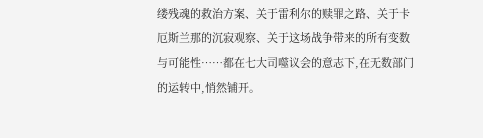缕残魂的救治方案、关于雷利尔的赎罪之路、关于卡厄斯兰那的沉寂观察、关于这场战争带来的所有变数与可能性……都在七大司噬议会的意志下,在无数部门的运转中,悄然铺开。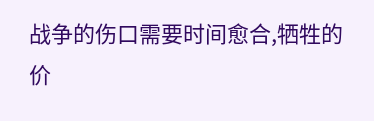战争的伤口需要时间愈合,牺牲的价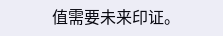值需要未来印证。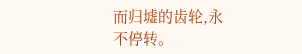而归墟的齿轮,永不停转。